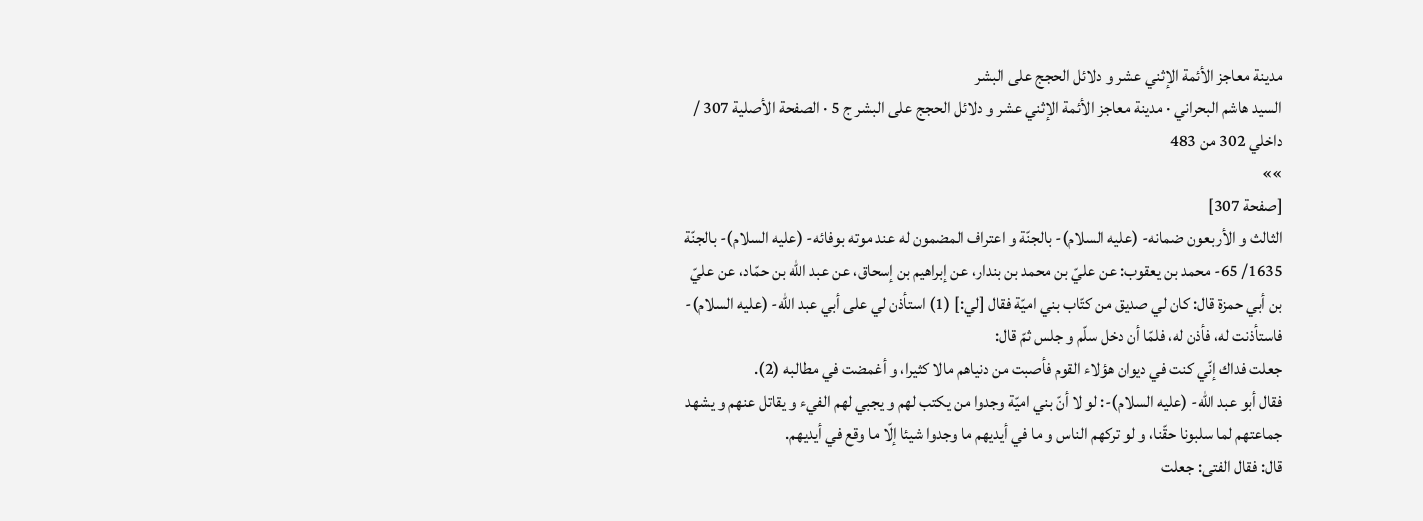مدينة معاجز الأئمة الإثني عشر و دلائل الحجج على البشر
السيد هاشم البحراني · مدينة معاجز الأئمة الإثني عشر و دلائل الحجج على البشر ج 5 · الصفحة الأصلية 307 / داخلي 302 من 483
»»
[صفحة 307]
الثالث و الأربعون ضمانه- (عليه السلام)- بالجنّة و اعتراف المضمون له عند موته بوفائه- (عليه السلام)- بالجنّة
1635/ 65- محمد بن يعقوب: عن عليّ بن محمد بن بندار، عن إبراهيم بن إسحاق، عن عبد اللّه بن حمّاد، عن عليّ بن أبي حمزة قال: كان لي صديق من كتّاب بني اميّة فقال [لي:] (1) استأذن لي على أبي عبد اللّه- (عليه السلام)- فاستأذنت له، فأذن له، فلمّا أن دخل سلّم و جلس ثمّ قال:
جعلت فداك إنّي كنت في ديوان هؤلاء القوم فأصبت من دنياهم مالا كثيرا، و أغمضت في مطالبه (2).
فقال أبو عبد اللّه- (عليه السلام)-: لو لا أنّ بني اميّة وجدوا من يكتب لهم و يجبي لهم الفيء و يقاتل عنهم و يشهد جماعتهم لما سلبونا حقّنا، و لو تركهم الناس و ما في أيديهم ما وجدوا شيئا إلّا ما وقع في أيديهم.
قال: فقال الفتى: جعلت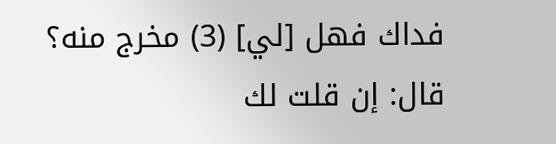فداك فهل [لي] (3) مخرج منه؟ قال: إن قلت لك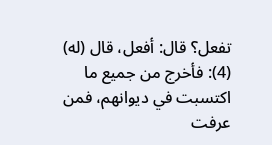تفعل؟ قال: أفعل، قال (له) (4): فأخرج من جميع ما اكتسبت في ديوانهم، فمن عرفت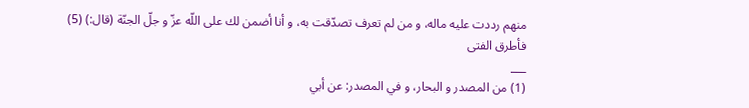منهم رددت عليه ماله، و من لم تعرف تصدّقت به، و أنا أضمن لك على اللّه عزّ و جلّ الجنّة (قال:) (5) فأطرق الفتى
___
(1) من المصدر و البحار، و في المصدر: عن أبي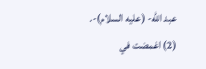عبد اللّه- (عليه السلام)-.
(2) اغمضت في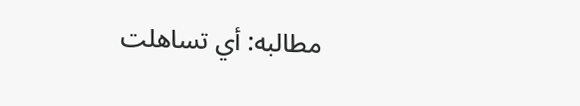مطالبه: أي تساهلت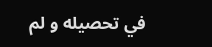في تحصيله و لم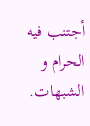أجتنب فيه الحرام و الشبهات.